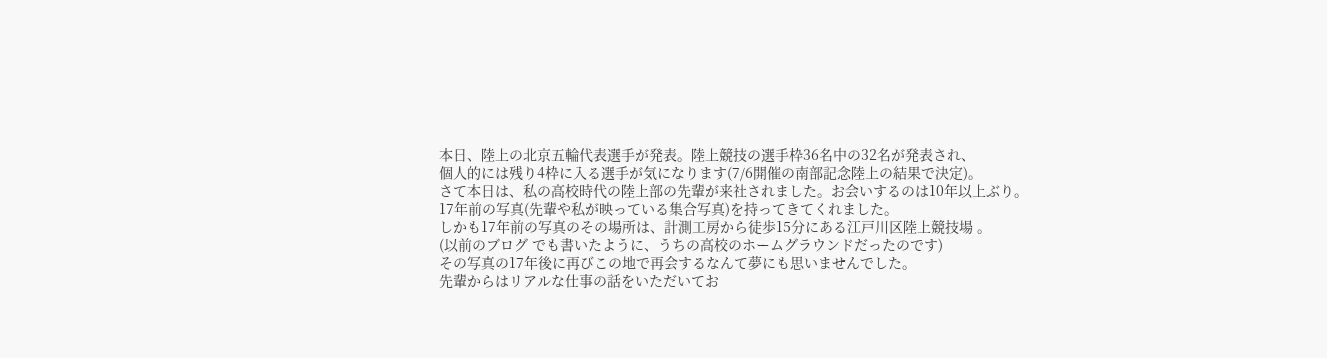本日、陸上の北京五輪代表選手が発表。陸上競技の選手枠36名中の32名が発表され、
個人的には残り4枠に入る選手が気になります(7/6開催の南部記念陸上の結果で決定)。
さて本日は、私の高校時代の陸上部の先輩が来社されました。お会いするのは10年以上ぶり。
17年前の写真(先輩や私が映っている集合写真)を持ってきてくれました。
しかも17年前の写真のその場所は、計測工房から徒歩15分にある江戸川区陸上競技場 。
(以前のブログ でも書いたように、うちの高校のホームグラウンドだったのです)
その写真の17年後に再びこの地で再会するなんて夢にも思いませんでした。
先輩からはリアルな仕事の話をいただいてお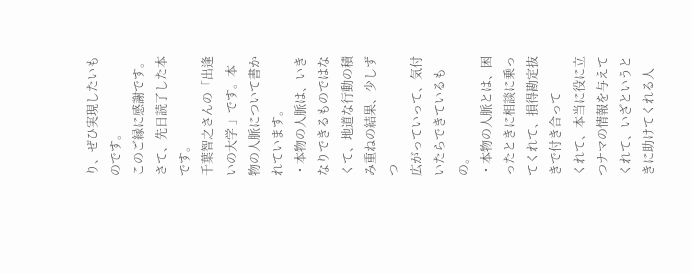り、ぜひ実現したいものです。
このご縁に感謝です。
さて、先日読了した本です。
千葉智之さんの「出逢いの大学 」です。本物の人脈について書かれています。
・本物の人脈は、いきなりできるものではなくて、地道な行動の積み重ねの結果、少しずつ
広がっていって、気付いたらできているもの。
・本物の人脈とは、困ったときに相談に乗ってくれて、損得勘定抜きで付き合って
くれて、本当に役に立つナマの情報を与えてくれて、いざというときに助けてくれる人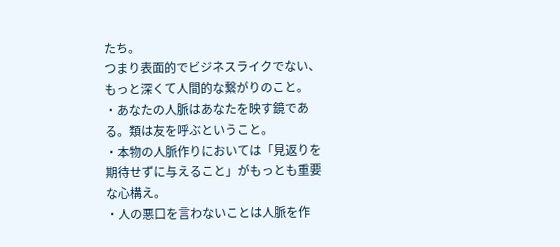たち。
つまり表面的でビジネスライクでない、もっと深くて人間的な繋がりのこと。
・あなたの人脈はあなたを映す鏡である。類は友を呼ぶということ。
・本物の人脈作りにおいては「見返りを期待せずに与えること」がもっとも重要な心構え。
・人の悪口を言わないことは人脈を作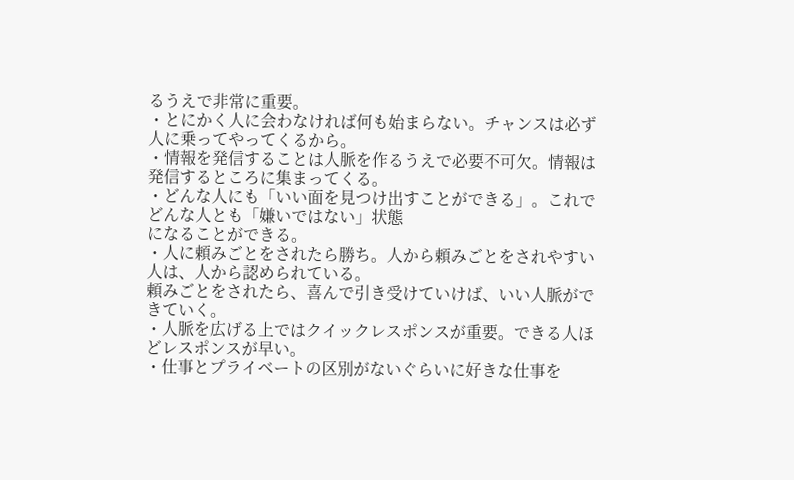るうえで非常に重要。
・とにかく人に会わなければ何も始まらない。チャンスは必ず人に乗ってやってくるから。
・情報を発信することは人脈を作るうえで必要不可欠。情報は発信するところに集まってくる。
・どんな人にも「いい面を見つけ出すことができる」。これでどんな人とも「嫌いではない」状態
になることができる。
・人に頼みごとをされたら勝ち。人から頼みごとをされやすい人は、人から認められている。
頼みごとをされたら、喜んで引き受けていけば、いい人脈ができていく。
・人脈を広げる上ではクイックレスポンスが重要。できる人ほどレスポンスが早い。
・仕事とプライベートの区別がないぐらいに好きな仕事を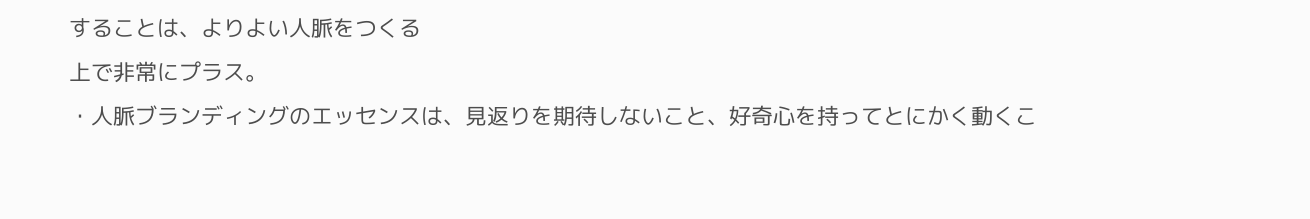することは、よりよい人脈をつくる
上で非常にプラス。
・人脈ブランディングのエッセンスは、見返りを期待しないこと、好奇心を持ってとにかく動くこ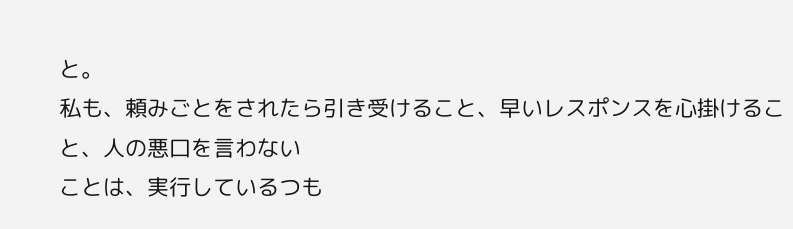と。
私も、頼みごとをされたら引き受けること、早いレスポンスを心掛けること、人の悪口を言わない
ことは、実行しているつも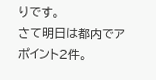りです。
さて明日は都内でアポイント2件。